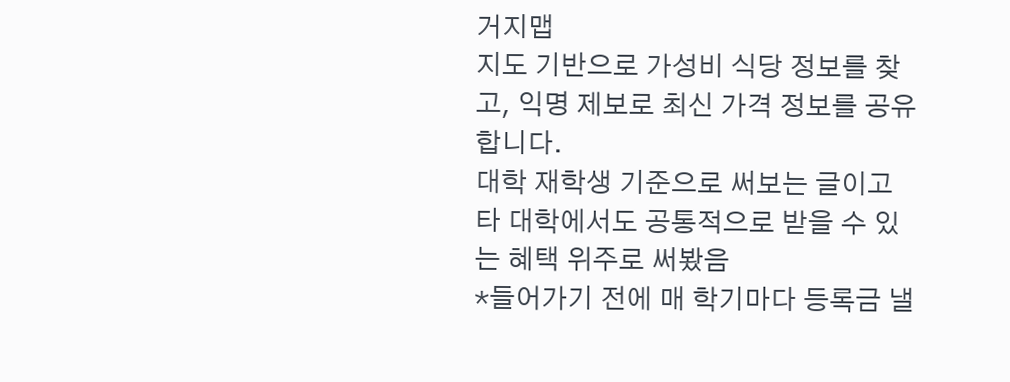거지맵
지도 기반으로 가성비 식당 정보를 찾고, 익명 제보로 최신 가격 정보를 공유합니다.
대학 재학생 기준으로 써보는 글이고
타 대학에서도 공통적으로 받을 수 있는 혜택 위주로 써봤음
*들어가기 전에 매 학기마다 등록금 낼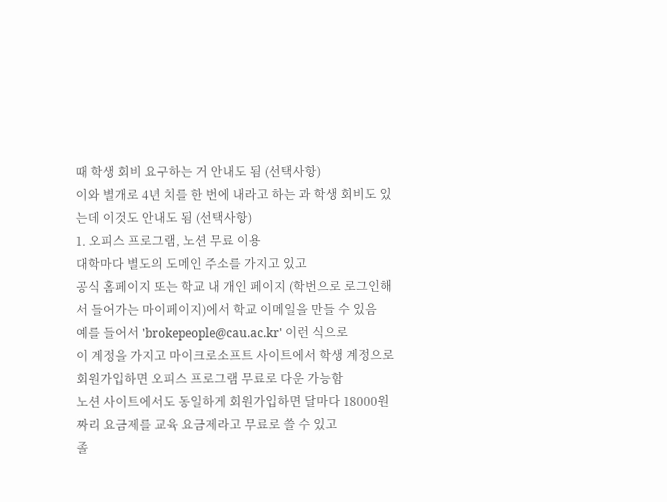때 학생 회비 요구하는 거 안내도 됨 (선택사항)
이와 별개로 4년 치를 한 번에 내라고 하는 과 학생 회비도 있는데 이것도 안내도 됨 (선택사항)
1. 오피스 프로그램, 노션 무료 이용
대학마다 별도의 도메인 주소를 가지고 있고
공식 홈페이지 또는 학교 내 개인 페이지 (학번으로 로그인해서 들어가는 마이페이지)에서 학교 이메일을 만들 수 있음
예를 들어서 'brokepeople@cau.ac.kr' 이런 식으로
이 계정을 가지고 마이크로소프트 사이트에서 학생 계정으로 회원가입하면 오피스 프로그램 무료로 다운 가능함
노션 사이트에서도 동일하게 회원가입하면 달마다 18000원짜리 요금제를 교육 요금제라고 무료로 쓸 수 있고
졸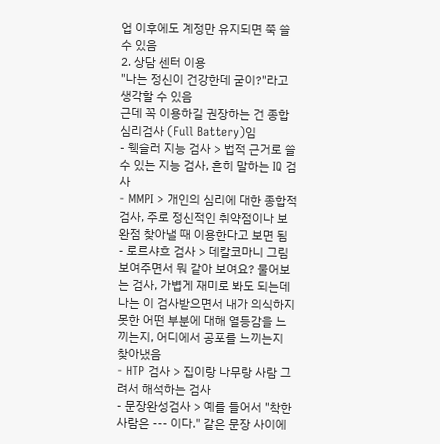업 이후에도 계정만 유지되면 쭉 쓸 수 있음
2. 상담 센터 이용
"나는 정신이 건강한데 굳이?"라고 생각할 수 있음
근데 꼭 이용하길 권장하는 건 종합 심리검사 (Full Battery)임
- 웩슬러 지능 검사 > 법적 근거로 쓸 수 있는 지능 검사, 흔히 말하는 IQ 검사
- MMPI > 개인의 심리에 대한 종합적 검사, 주로 정신적인 취약점이나 보완점 찾아낼 때 이용한다고 보면 됨
- 로르샤흐 검사 > 데칼코마니 그림 보여주면서 뭐 같아 보여요? 물어보는 검사, 가볍게 재미로 봐도 되는데 나는 이 검사받으면서 내가 의식하지 못한 어떤 부분에 대해 열등감을 느끼는지, 어디에서 공포를 느끼는지 찾아냈음
- HTP 검사 > 집이랑 나무랑 사람 그려서 해석하는 검사
- 문장완성검사 > 예를 들어서 "착한 사람은 --- 이다." 같은 문장 사이에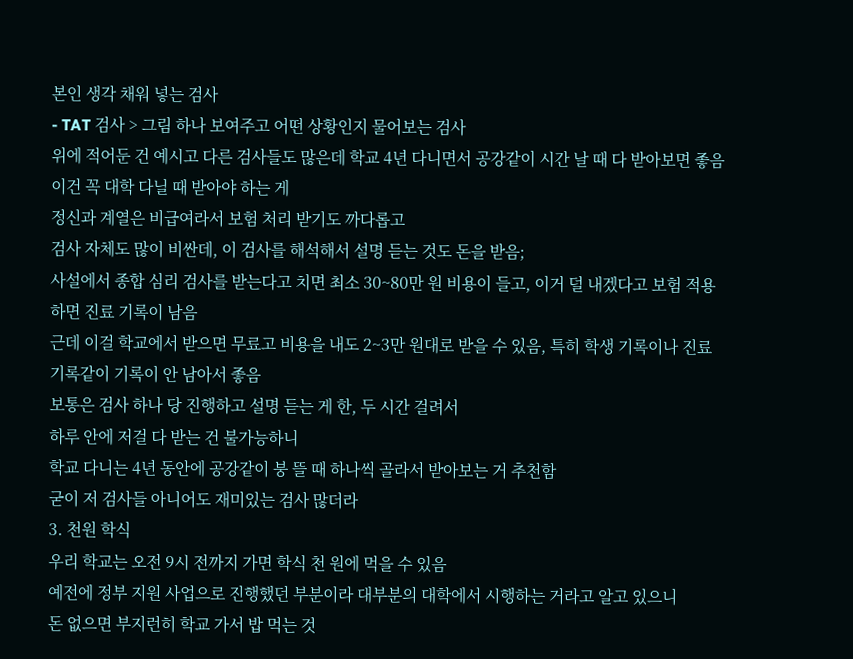본인 생각 채워 넣는 검사
- TAT 검사 > 그림 하나 보여주고 어떤 상황인지 물어보는 검사
위에 적어둔 건 예시고 다른 검사들도 많은데 학교 4년 다니면서 공강같이 시간 날 때 다 받아보면 좋음
이건 꼭 대학 다닐 때 받아야 하는 게
정신과 계열은 비급여라서 보험 처리 받기도 까다롭고
검사 자체도 많이 비싼데, 이 검사를 해석해서 설명 듣는 것도 돈을 받음;
사설에서 종합 심리 검사를 받는다고 치면 최소 30~80만 원 비용이 들고, 이거 덜 내겠다고 보험 적용하면 진료 기록이 남음
근데 이걸 학교에서 받으면 무료고 비용을 내도 2~3만 원대로 받을 수 있음, 특히 학생 기록이나 진료 기록같이 기록이 안 남아서 좋음
보통은 검사 하나 당 진행하고 설명 듣는 게 한, 두 시간 걸려서
하루 안에 저걸 다 받는 건 불가능하니
학교 다니는 4년 동안에 공강같이 붕 뜰 때 하나씩 골라서 받아보는 거 추천함
굳이 저 검사들 아니어도 재미있는 검사 많더라
3. 천원 학식
우리 학교는 오전 9시 전까지 가면 학식 천 원에 먹을 수 있음
예전에 정부 지원 사업으로 진행했던 부분이라 대부분의 대학에서 시행하는 거라고 알고 있으니
돈 없으면 부지런히 학교 가서 밥 먹는 것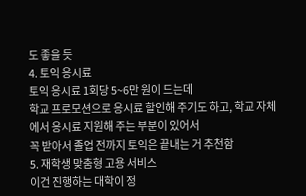도 좋을 듯
4. 토익 응시료
토익 응시료 1회당 5~6만 원이 드는데
학교 프로모션으로 응시료 할인해 주기도 하고, 학교 자체에서 응시료 지원해 주는 부분이 있어서
꼭 받아서 졸업 전까지 토익은 끝내는 거 추천함
5. 재학생 맞춤형 고용 서비스
이건 진행하는 대학이 정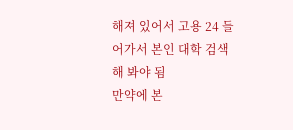해져 있어서 고용 24 들어가서 본인 대학 검색해 봐야 됨
만약에 본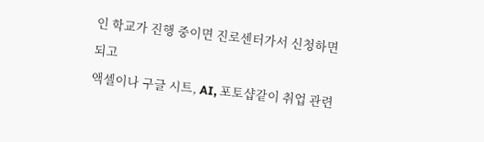인 학교가 진행 중이면 진로센터가서 신청하면 되고
액셀이나 구글 시트, AI, 포토샵같이 취업 관련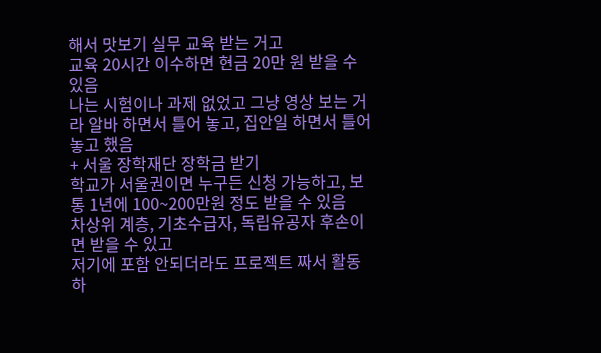해서 맛보기 실무 교육 받는 거고
교육 20시간 이수하면 현금 20만 원 받을 수 있음
나는 시험이나 과제 없었고 그냥 영상 보는 거라 알바 하면서 틀어 놓고, 집안일 하면서 틀어 놓고 했음
+ 서울 장학재단 장학금 받기
학교가 서울권이면 누구든 신청 가능하고, 보통 1년에 100~200만원 정도 받을 수 있음
차상위 계층, 기초수급자, 독립유공자 후손이면 받을 수 있고
저기에 포함 안되더라도 프로젝트 짜서 활동하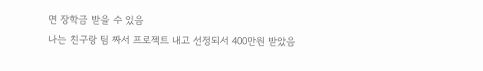면 장학금 받을 수 있음
나는 친구랑 팀 짜서 프로젝트 내고 선정되서 400만원 받았음